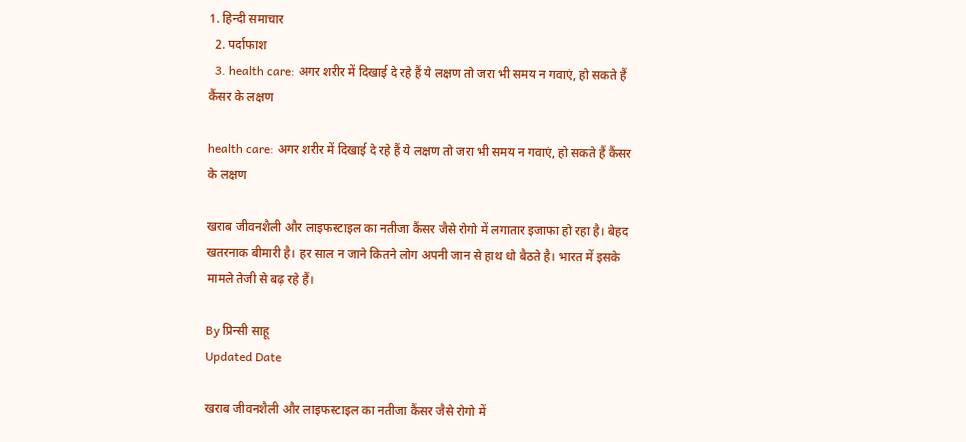1. हिन्दी समाचार
  2. पर्दाफाश
  3. health care: अगर शरीर में दिखाई दे रहे हैं ये लक्षण तो जरा भी समय न गवाएं, हो सकते हैं कैंसर के लक्षण

health care: अगर शरीर में दिखाई दे रहे हैं ये लक्षण तो जरा भी समय न गवाएं, हो सकते हैं कैंसर के लक्षण

खराब जीवनशैली और लाइफस्टाइल का नतीजा कैंसर जैसे रोगो में लगातार इजाफा हो रहा है। बेहद खतरनाक बीमारी है। हर साल न जाने कितने लोग अपनी जान से हाथ धो बैठते है। भारत में इसके मामले तेजी से बढ़ रहे हैं।

By प्रिन्सी साहू
Updated Date

खराब जीवनशैली और लाइफस्टाइल का नतीजा कैंसर जैसे रोगो में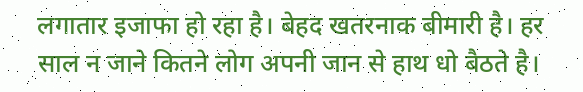लगातार इजाफा हो रहा है। बेहद खतरनाक बीमारी है। हर साल न जाने कितने लोग अपनी जान से हाथ धो बैठते है।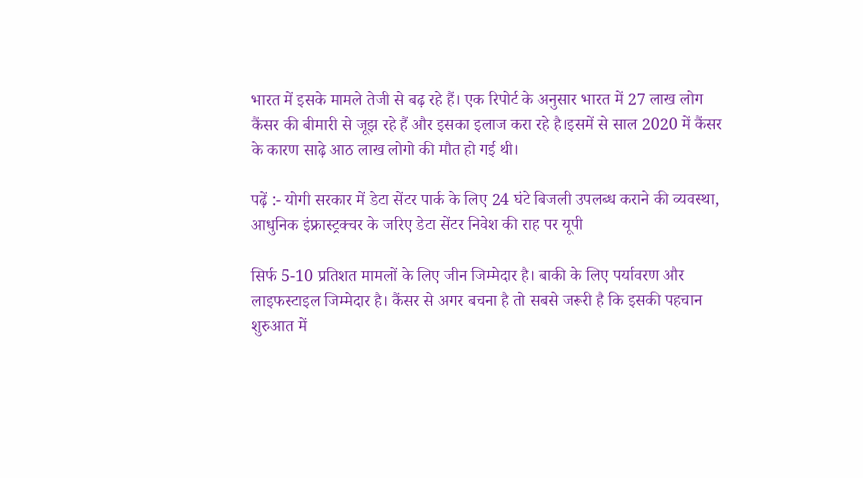भारत में इसके मामले तेजी से बढ़ रहे हैं। एक रिपोर्ट के अनुसार भारत में 27 लाख लोग कैंसर की बीमारी से जूझ रहे हैं और इसका इलाज करा रहे है।इसमें से साल 2020 में कैंसर के कारण साढ़े आठ लाख लोगो की मौत हो गई थी।

पढ़ें :- योगी सरकार में डेटा सेंटर पार्क के लिए 24 घंटे बिजली उपलब्ध कराने की व्यवस्था, आधुनिक इंफ्रास्ट्रक्चर के जरिए डेटा सेंटर निवेश की राह पर यूपी

सिर्फ 5-10 प्रतिशत मामलों के लिए जीन जिम्मेदार है। बाकी के लिए पर्यावरण और लाइफस्टाइल जिम्मेदार है। कैंसर से अगर बचना है तो सबसे जरूरी है कि इसकी पहचान शुरुआत में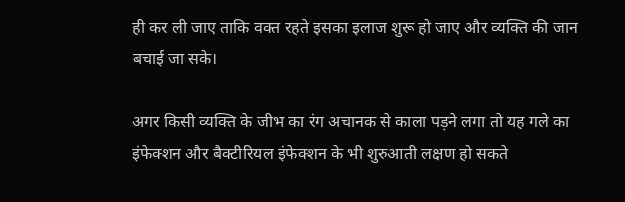ही कर ली जाए ताकि वक्त रहते इसका इलाज शुरू हो जाए और व्यक्ति की जान बचाई जा सके।

अगर किसी व्यक्ति के जीभ का रंग अचानक से काला पड़ने लगा तो यह गले का इंफेक्शन और बैक्टीरियल इंफेक्शन के भी शुरुआती लक्षण हो सकते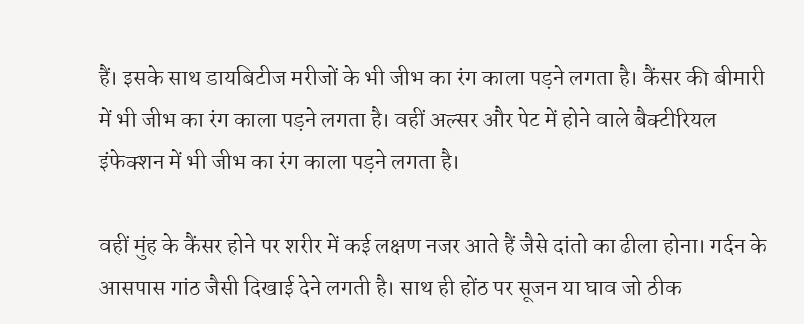हैं। इसके साथ डायबिटीज मरीजों के भी जीभ का रंग काला पड़ने लगता है। कैंसर की बीमारी में भी जीभ का रंग काला पड़ने लगता है। वहीं अल्सर और पेट में होने वाले बैक्टीरियल इंफेक्शन में भी जीभ का रंग काला पड़ने लगता है।

वहीं मुंह के कैंसर होने पर शरीर में कई लक्षण नजर आते हैं जैसे दांतो का ढीला होना। गर्दन के आसपास गांठ जैसी दिखाई देने लगती है। साथ ही होंठ पर सूजन या घाव जो ठीक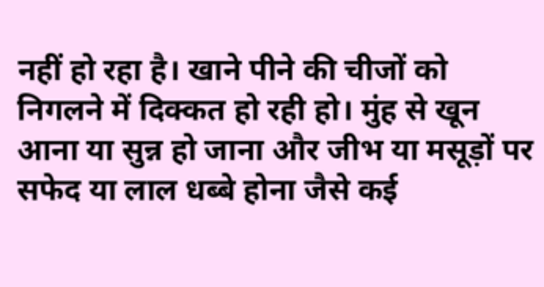नहीं हो रहा है। खाने पीने की चीजों को निगलने में दिक्कत हो रही हो। मुंह से खून आना या सुन्न हो जाना और जीभ या मसूड़ों पर सफेद या लाल धब्बे होना जैसे कई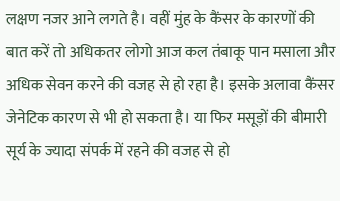लक्षण नजर आने लगते है। वहीं मुंह के कैंसर के कारणों की बात करें तो अधिकतर लोगो आज कल तंबाकू पान मसाला और अधिक सेवन करने की वजह से हो रहा है। इसके अलावा कैंसर जेनेटिक कारण से भी हो सकता है। या फिर मसूड़ों की बीमारी
सूर्य के ज्यादा संपर्क में रहने की वजह से हो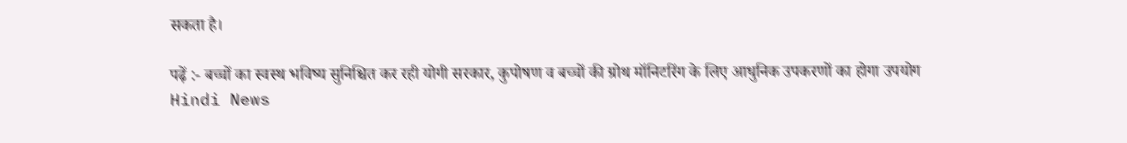सकता है।

पढ़ें :- बच्चों का स्वस्थ भविष्य सुनिश्चित कर रही योगी सरकार, कुपोषण व बच्चों की ग्रोथ मॉनिटरिंग के लिए आधुनिक उपकरणों का होगा उपयोग
Hindi News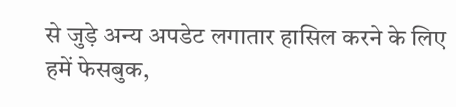से जुड़े अन्य अपडेट लगातार हासिल करने के लिए हमें फेसबुक,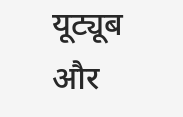यूट्यूब और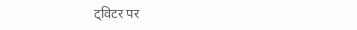ट्विटर पर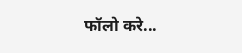फॉलो करे...